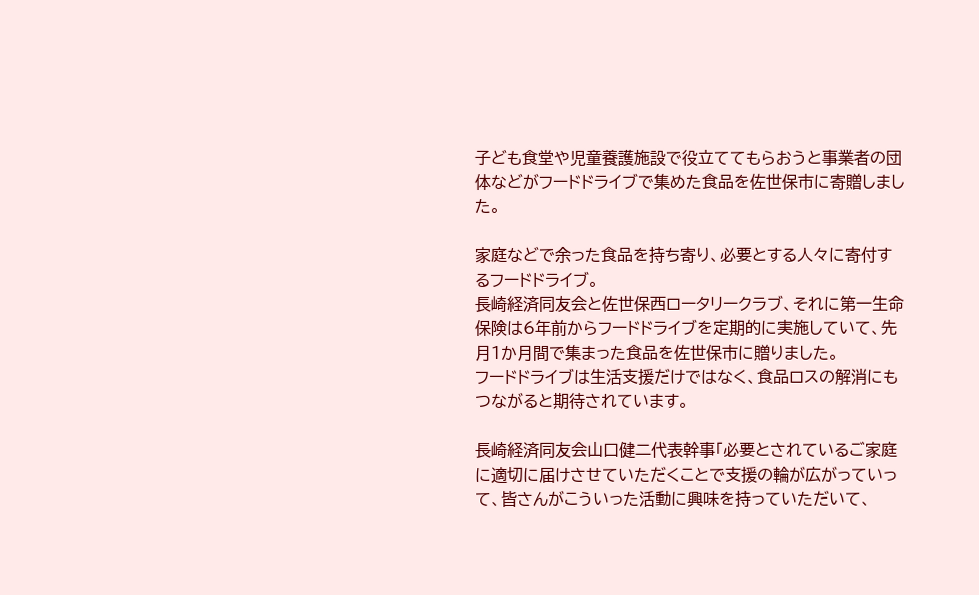子ども食堂や児童養護施設で役立ててもらおうと事業者の団体などがフードドライブで集めた食品を佐世保市に寄贈しました。

家庭などで余った食品を持ち寄り、必要とする人々に寄付するフードドライブ。
長崎経済同友会と佐世保西ロータリークラブ、それに第一生命保険は6年前からフードドライブを定期的に実施していて、先月1か月間で集まった食品を佐世保市に贈りました。
フードドライブは生活支援だけではなく、食品ロスの解消にもつながると期待されています。

長崎経済同友会山口健二代表幹事「必要とされているご家庭に適切に届けさせていただくことで支援の輪が広がっていって、皆さんがこういった活動に興味を持っていただいて、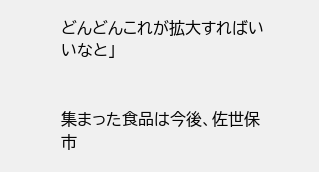どんどんこれが拡大すればいいなと」


集まった食品は今後、佐世保市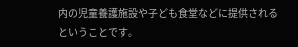内の児童養護施設や子ども食堂などに提供されるということです。